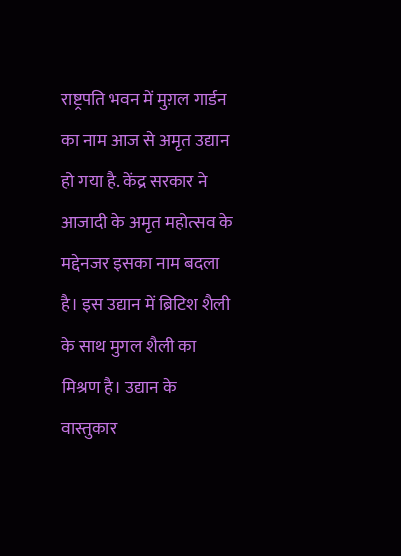राष्ट्रपति भवन में मुग़ल गार्डन का नाम आज से अमृत उद्यान हो गया है. केंद्र सरकार ने आजादी के अमृत महोत्सव के मद्देनजर इसका नाम बदला है। इस उद्यान में ब्रिटिश शैली के साथ मुगल शैली का मिश्रण है। उद्यान के वास्तुकार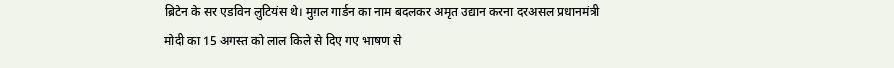ब्रिटेन के सर एडविन लुटियंस थे। मुग़ल गार्डन का नाम बदलकर अमृत उद्यान करना दरअसल प्रधानमंत्री मोदी का 15 अगस्त को लाल किले से दिए गए भाषण से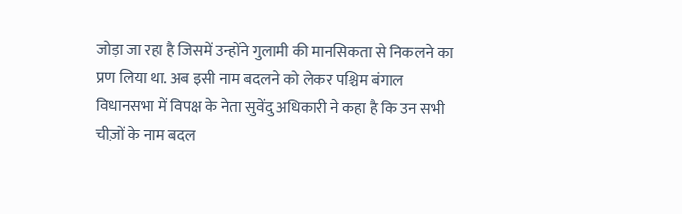जोड़ा जा रहा है जिसमें उन्होंने गुलामी की मानसिकता से निकलने का प्रण लिया था. अब इसी नाम बदलने को लेकर पश्चिम बंगाल विधानसभा में विपक्ष के नेता सुवेंदु अधिकारी ने कहा है कि उन सभी चीज़ों के नाम बदल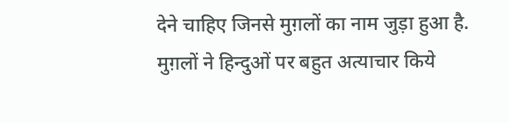देने चाहिए जिनसे मुग़लों का नाम जुड़ा हुआ है.
मुग़लों ने हिन्दुओं पर बहुत अत्याचार किये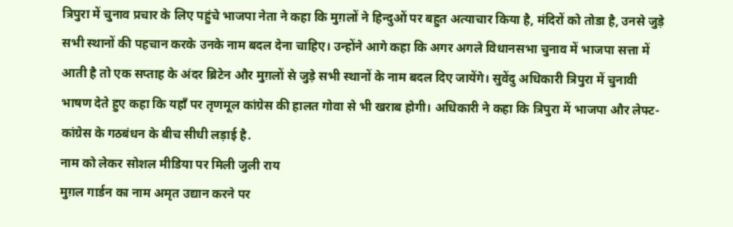त्रिपुरा में चुनाव प्रचार के लिए पहुंचे भाजपा नेता ने कहा कि मुग़लों ने हिन्दुओं पर बहुत अत्याचार किया है, मंदिरों को तोडा है, उनसे जुड़े सभी स्थानों की पहचान करके उनके नाम बदल देना चाहिए। उन्होंने आगे कहा कि अगर अगले विधानसभा चुनाव में भाजपा सत्ता में आती है तो एक सप्ताह के अंदर ब्रिटेन और मुग़लों से जुड़े सभी स्थानों के नाम बदल दिए जायेंगे। सुवेंदु अधिकारी त्रिपुरा में चुनावी भाषण देते हुए कहा कि यहाँ पर तृणमूल कांग्रेस की हालत गोवा से भी खराब होगी। अधिकारी ने कहा कि त्रिपुरा में भाजपा और लेफ्ट-कांग्रेस के गठबंधन के बीच सीधी लड़ाई है.
नाम को लेकर सोशल मीडिया पर मिली जुली राय
मुग़ल गार्डन का नाम अमृत उद्यान करने पर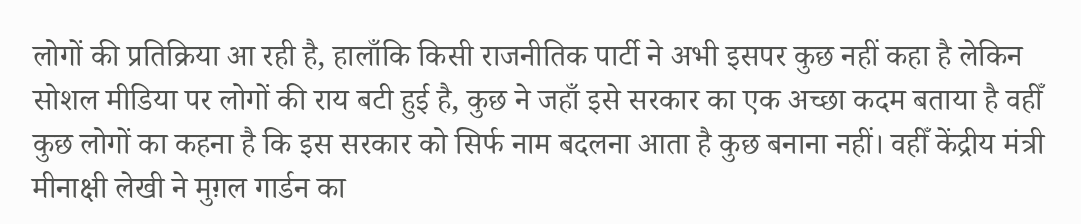लोगों की प्रतिक्रिया आ रही है, हालाँकि किसी राजनीतिक पार्टी ने अभी इसपर कुछ नहीं कहा है लेकिन सोशल मीडिया पर लोगों की राय बटी हुई है, कुछ ने जहाँ इसे सरकार का एक अच्छा कदम बताया है वहीँ कुछ लोगों का कहना है कि इस सरकार को सिर्फ नाम बदलना आता है कुछ बनाना नहीं। वहीँ केंद्रीय मंत्री मीनाक्षी लेखी ने मुग़ल गार्डन का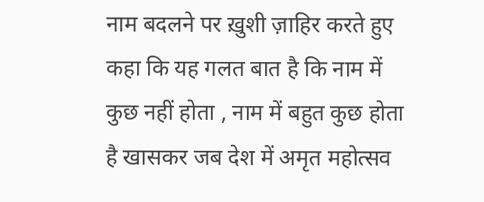नाम बदलने पर ख़ुशी ज़ाहिर करते हुए कहा कि यह गलत बात है कि नाम में कुछ नहीं होता , नाम में बहुत कुछ होता है खासकर जब देश में अमृत महोत्सव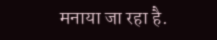मनाया जा रहा है.